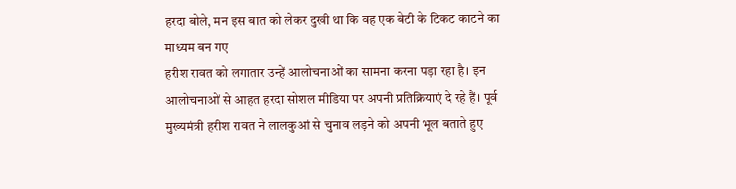हरदा बोले, मन इस बात को लेकर दुखी था कि वह एक बेटी के टिकट काटने का माध्यम बन गए
हरीश रावत को लगातार उन्हें आलोचनाओं का सामना करना पड़ा रहा है। इन आलोचनाओं से आहत हरदा सोशल मीडिया पर अपनी प्रतिक्रियाएं दे रहे हैं। पूर्व मुख्यमंत्री हरीश रावत ने लालकुआं से चुनाव लड़ने को अपनी भूल बताते हुए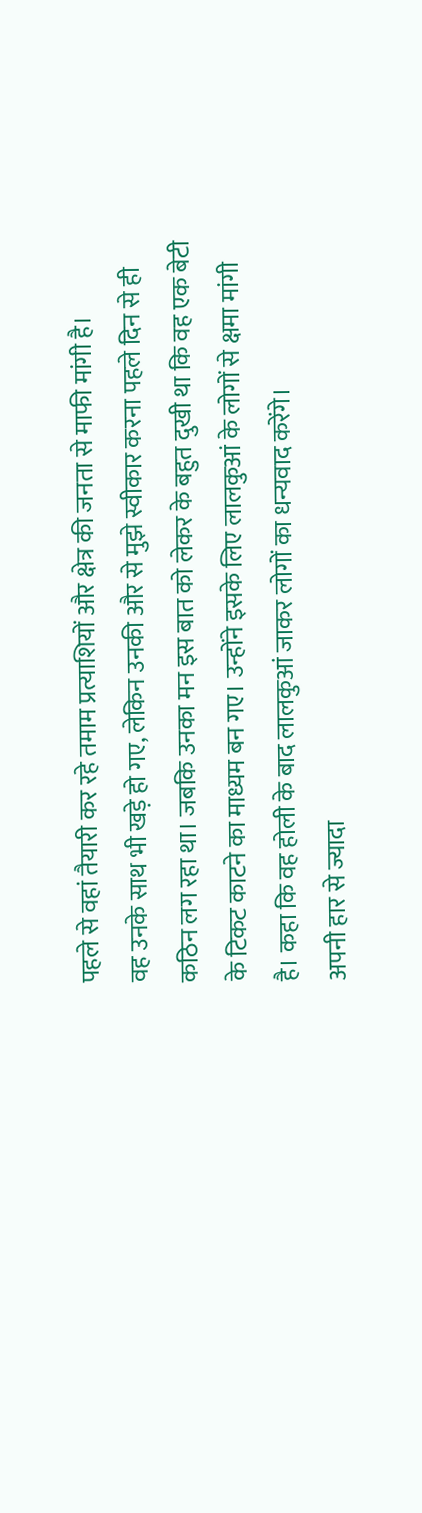पहले से वहां तैयारी कर रहे तमाम प्रत्याशियों और क्षेत्र की जनता से माफी मांगी है।
वह उनके साथ भी खड़े हो गए, लेकिन उनकी और से मुझे स्वीकार करना पहले दिन से ही कठिन लग रहा था। जबकि उनका मन इस बात को लेकर के बहुत दुखी था कि वह एक बेटी के टिकट काटने का माध्यम बन गए। उन्होंने इसके लिए लालकुआं के लोगों से क्षमा मांगी है। कहा कि वह होली के बाद लालकुआं जाकर लोगों का धन्यवाद करेंगे।
अपनी हार से ज्यादा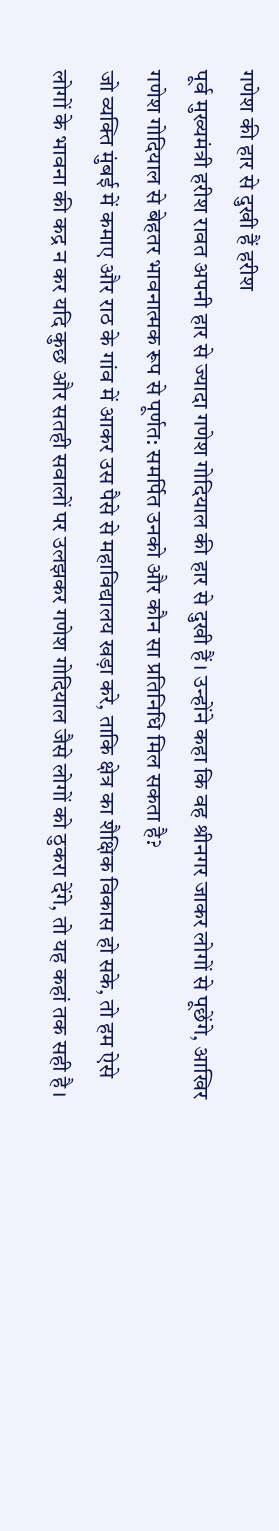गणेश की हार से दुखी हैं हरीश
पूर्व मुख्यमंत्री हरीश रावत अपनी हार से ज्यादा गणेश गोदियाल की हार से दुखी हैं। उन्होंने कहा कि वह श्रीनगर जाकर लोगों से पूछेंगे, आखिर गणेश गोदियाल से बेहतर भावनात्मक रूप से पूर्णत: समर्पित उनको और कौन सा प्रतिनिधि मिल सकता है?
जो व्यक्ति मुंबई में कमाए और राठ के गांव में आकर उस पैसे से महाविद्यालय खड़ा करे, ताकि क्षेत्र का शैक्षिक विकास हो सके, तो हम ऐसे लोगों के भावना की कद्र न कर यदि कुछ और सतही सवालों पर उलझकर गणेश गोदियाल जैसे लोगों को ठुकरा देंगे, तो यह कहां तक सही है।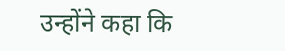उन्होंने कहा कि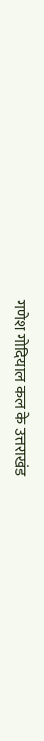गणेश गोदियाल कल के उत्तराखंड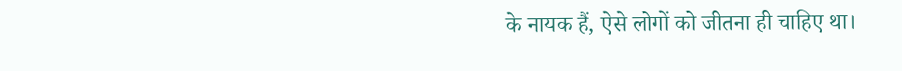के नायक हैं, ऐसे लोगों को जीतना ही चाहिए था।